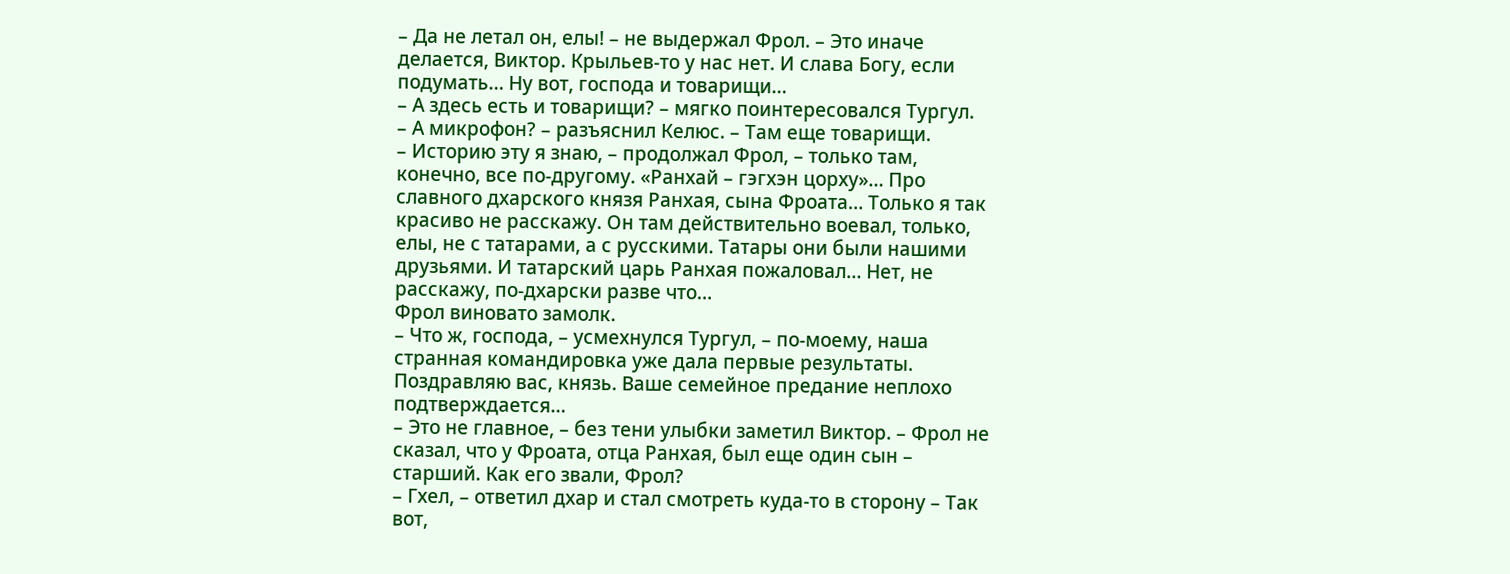– Да не летал он, елы! – не выдержал Фрол. – Это иначе делается, Виктор. Крыльев-то у нас нет. И слава Богу, если подумать… Ну вот, господа и товарищи…
– А здесь есть и товарищи? – мягко поинтересовался Тургул.
– А микрофон? – разъяснил Келюс. – Там еще товарищи.
– Историю эту я знаю, – продолжал Фрол, – только там, конечно, все по-другому. «Ранхай – гэгхэн цорху»… Про славного дхарского князя Ранхая, сына Фроата… Только я так красиво не расскажу. Он там действительно воевал, только, елы, не с татарами, а с русскими. Татары они были нашими друзьями. И татарский царь Ранхая пожаловал… Нет, не расскажу, по-дхарски разве что…
Фрол виновато замолк.
– Что ж, господа, – усмехнулся Тургул, – по-моему, наша странная командировка уже дала первые результаты. Поздравляю вас, князь. Ваше семейное предание неплохо подтверждается…
– Это не главное, – без тени улыбки заметил Виктор. – Фрол не сказал, что у Фроата, отца Ранхая, был еще один сын – старший. Как его звали, Фрол?
– Гхел, – ответил дхар и стал смотреть куда-то в сторону – Так вот,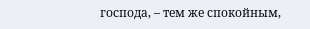господа, – тем же спокойным,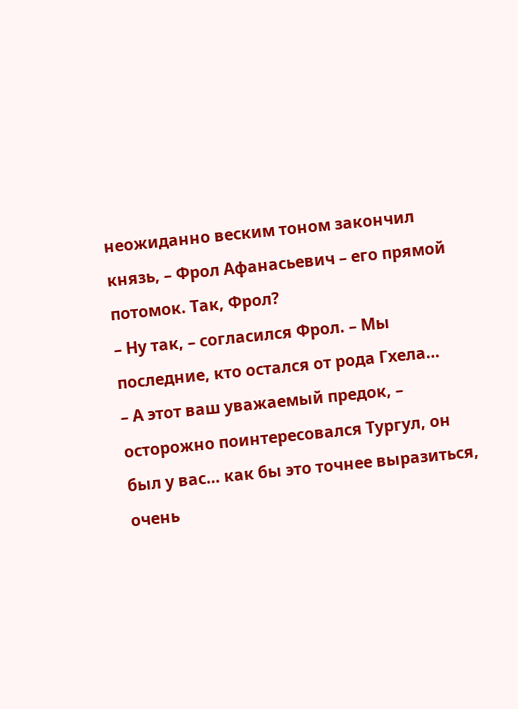неожиданно веским тоном закончил князь, – Фрол Афанасьевич – его прямой потомок. Так, Фрол?
– Ну так, – согласился Фрол. – Мы последние, кто остался от рода Гхела…
– А этот ваш уважаемый предок, – осторожно поинтересовался Тургул, он был у вас… как бы это точнее выразиться, очень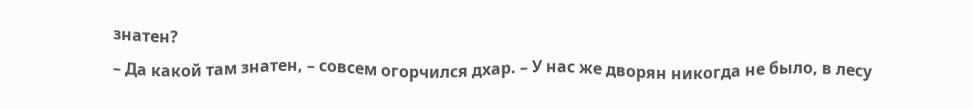знатен?
– Да какой там знатен, – совсем огорчился дхар. – У нас же дворян никогда не было, в лесу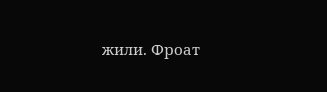жили. Фроат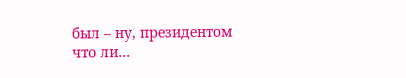был – ну, президентом что ли…